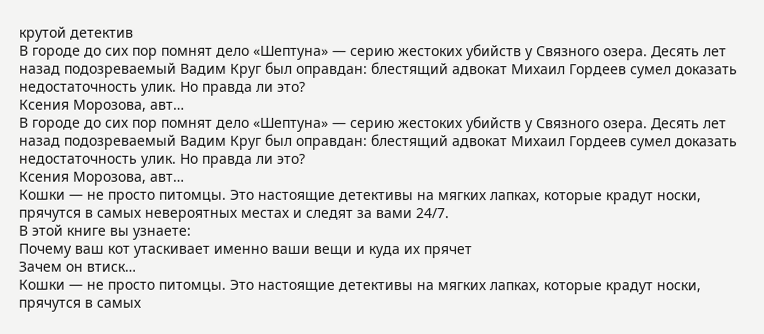крутой детектив
В городе до сих пор помнят дело «Шептуна» — серию жестоких убийств у Связного озера. Десять лет назад подозреваемый Вадим Круг был оправдан: блестящий адвокат Михаил Гордеев сумел доказать недостаточность улик. Но правда ли это?
Ксения Морозова, авт…
В городе до сих пор помнят дело «Шептуна» — серию жестоких убийств у Связного озера. Десять лет назад подозреваемый Вадим Круг был оправдан: блестящий адвокат Михаил Гордеев сумел доказать недостаточность улик. Но правда ли это?
Ксения Морозова, авт…
Кошки — не просто питомцы. Это настоящие детективы на мягких лапках, которые крадут носки, прячутся в самых невероятных местах и следят за вами 24/7.
В этой книге вы узнаете:
Почему ваш кот утаскивает именно ваши вещи и куда их прячет
Зачем он втиск…
Кошки — не просто питомцы. Это настоящие детективы на мягких лапках, которые крадут носки, прячутся в самых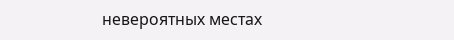невероятных местах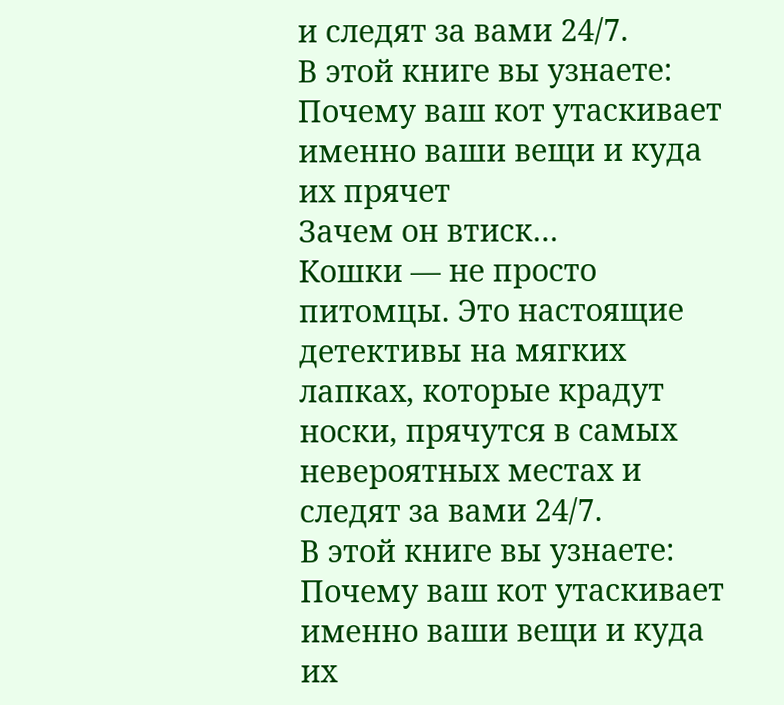и следят за вами 24/7.
В этой книге вы узнаете:
Почему ваш кот утаскивает именно ваши вещи и куда их прячет
Зачем он втиск…
Кошки — не просто питомцы. Это настоящие детективы на мягких лапках, которые крадут носки, прячутся в самых невероятных местах и следят за вами 24/7.
В этой книге вы узнаете:
Почему ваш кот утаскивает именно ваши вещи и куда их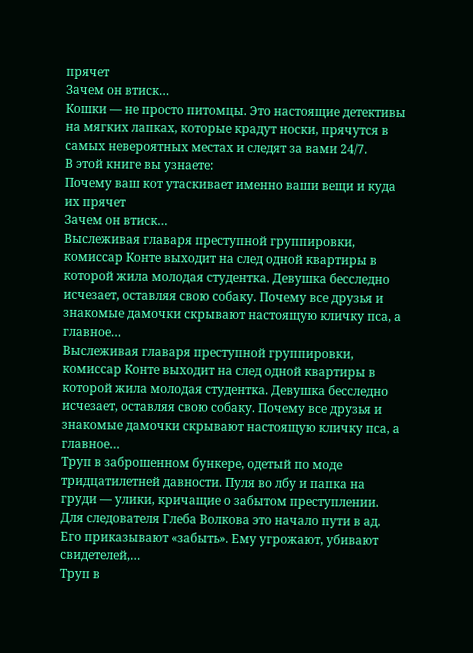прячет
Зачем он втиск…
Кошки — не просто питомцы. Это настоящие детективы на мягких лапках, которые крадут носки, прячутся в самых невероятных местах и следят за вами 24/7.
В этой книге вы узнаете:
Почему ваш кот утаскивает именно ваши вещи и куда их прячет
Зачем он втиск…
Выслеживая главаря преступной группировки, комиссар Конте выходит на след одной квартиры в которой жила молодая студентка. Девушка бесследно исчезает, оставляя свою собаку. Почему все друзья и знакомые дамочки скрывают настоящую кличку пса, а главное…
Выслеживая главаря преступной группировки, комиссар Конте выходит на след одной квартиры в которой жила молодая студентка. Девушка бесследно исчезает, оставляя свою собаку. Почему все друзья и знакомые дамочки скрывают настоящую кличку пса, а главное…
Труп в заброшенном бункере, одетый по моде тридцатилетней давности. Пуля во лбу и папка на груди — улики, кричащие о забытом преступлении. Для следователя Глеба Волкова это начало пути в ад. Его приказывают «забыть». Ему угрожают, убивают свидетелей,…
Труп в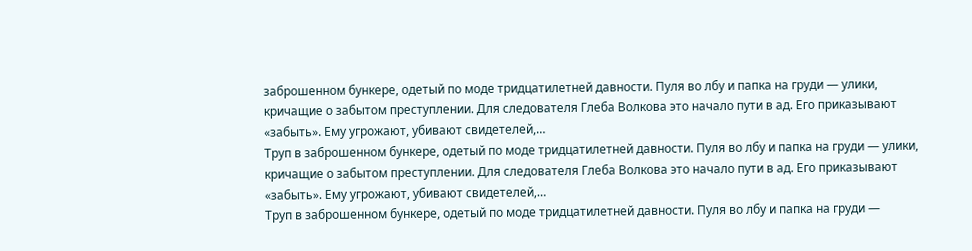заброшенном бункере, одетый по моде тридцатилетней давности. Пуля во лбу и папка на груди — улики, кричащие о забытом преступлении. Для следователя Глеба Волкова это начало пути в ад. Его приказывают «забыть». Ему угрожают, убивают свидетелей,…
Труп в заброшенном бункере, одетый по моде тридцатилетней давности. Пуля во лбу и папка на груди — улики, кричащие о забытом преступлении. Для следователя Глеба Волкова это начало пути в ад. Его приказывают «забыть». Ему угрожают, убивают свидетелей,…
Труп в заброшенном бункере, одетый по моде тридцатилетней давности. Пуля во лбу и папка на груди —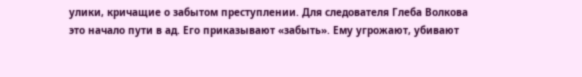улики, кричащие о забытом преступлении. Для следователя Глеба Волкова это начало пути в ад. Его приказывают «забыть». Ему угрожают, убивают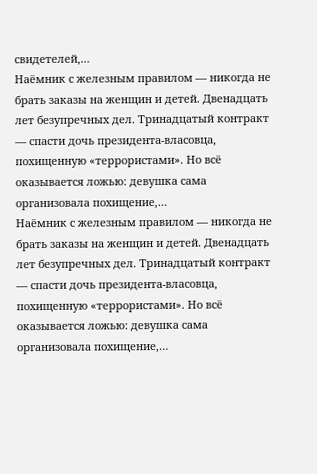свидетелей,…
Наёмник с железным правилом — никогда не брать заказы на женщин и детей. Двенадцать лет безупречных дел. Тринадцатый контракт — спасти дочь президента-власовца, похищенную «террористами». Но всё оказывается ложью: девушка сама организовала похищение,…
Наёмник с железным правилом — никогда не брать заказы на женщин и детей. Двенадцать лет безупречных дел. Тринадцатый контракт — спасти дочь президента-власовца, похищенную «террористами». Но всё оказывается ложью: девушка сама организовала похищение,…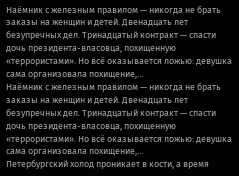Наёмник с железным правилом — никогда не брать заказы на женщин и детей. Двенадцать лет безупречных дел. Тринадцатый контракт — спасти дочь президента-власовца, похищенную «террористами». Но всё оказывается ложью: девушка сама организовала похищение,…
Наёмник с железным правилом — никогда не брать заказы на женщин и детей. Двенадцать лет безупречных дел. Тринадцатый контракт — спасти дочь президента-власовца, похищенную «террористами». Но всё оказывается ложью: девушка сама организовала похищение,…
Петербургский холод проникает в кости, а время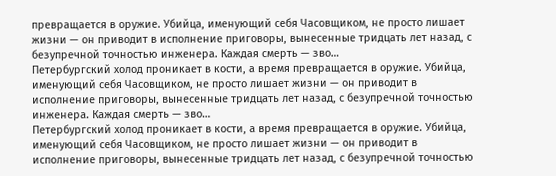превращается в оружие. Убийца, именующий себя Часовщиком, не просто лишает жизни — он приводит в исполнение приговоры, вынесенные тридцать лет назад, с безупречной точностью инженера. Каждая смерть — зво…
Петербургский холод проникает в кости, а время превращается в оружие. Убийца, именующий себя Часовщиком, не просто лишает жизни — он приводит в исполнение приговоры, вынесенные тридцать лет назад, с безупречной точностью инженера. Каждая смерть — зво…
Петербургский холод проникает в кости, а время превращается в оружие. Убийца, именующий себя Часовщиком, не просто лишает жизни — он приводит в исполнение приговоры, вынесенные тридцать лет назад, с безупречной точностью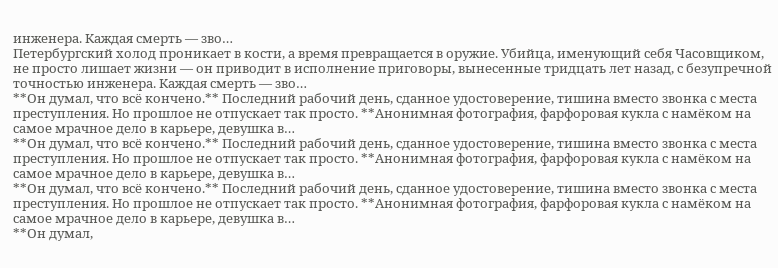инженера. Каждая смерть — зво…
Петербургский холод проникает в кости, а время превращается в оружие. Убийца, именующий себя Часовщиком, не просто лишает жизни — он приводит в исполнение приговоры, вынесенные тридцать лет назад, с безупречной точностью инженера. Каждая смерть — зво…
**Он думал, что всё кончено.** Последний рабочий день, сданное удостоверение, тишина вместо звонка с места преступления. Но прошлое не отпускает так просто. **Анонимная фотография, фарфоровая кукла с намёком на самое мрачное дело в карьере, девушка в…
**Он думал, что всё кончено.** Последний рабочий день, сданное удостоверение, тишина вместо звонка с места преступления. Но прошлое не отпускает так просто. **Анонимная фотография, фарфоровая кукла с намёком на самое мрачное дело в карьере, девушка в…
**Он думал, что всё кончено.** Последний рабочий день, сданное удостоверение, тишина вместо звонка с места преступления. Но прошлое не отпускает так просто. **Анонимная фотография, фарфоровая кукла с намёком на самое мрачное дело в карьере, девушка в…
**Он думал,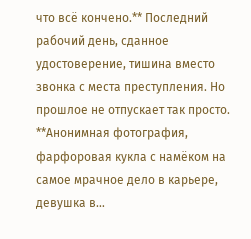что всё кончено.** Последний рабочий день, сданное удостоверение, тишина вместо звонка с места преступления. Но прошлое не отпускает так просто. **Анонимная фотография, фарфоровая кукла с намёком на самое мрачное дело в карьере, девушка в…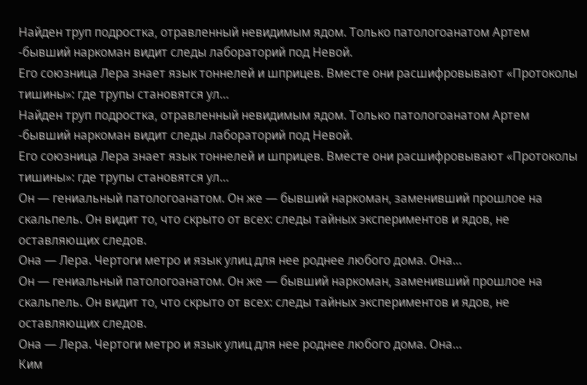Найден труп подростка, отравленный невидимым ядом. Только патологоанатом Артем -бывший наркоман видит следы лабораторий под Невой.
Его союзница Лера знает язык тоннелей и шприцев. Вместе они расшифровывают «Протоколы тишины»: где трупы становятся ул…
Найден труп подростка, отравленный невидимым ядом. Только патологоанатом Артем -бывший наркоман видит следы лабораторий под Невой.
Его союзница Лера знает язык тоннелей и шприцев. Вместе они расшифровывают «Протоколы тишины»: где трупы становятся ул…
Он — гениальный патологоанатом. Он же — бывший наркоман, заменивший прошлое на скальпель. Он видит то, что скрыто от всех: следы тайных экспериментов и ядов, не оставляющих следов.
Она — Лера. Чертоги метро и язык улиц для нее роднее любого дома. Она…
Он — гениальный патологоанатом. Он же — бывший наркоман, заменивший прошлое на скальпель. Он видит то, что скрыто от всех: следы тайных экспериментов и ядов, не оставляющих следов.
Она — Лера. Чертоги метро и язык улиц для нее роднее любого дома. Она…
Ким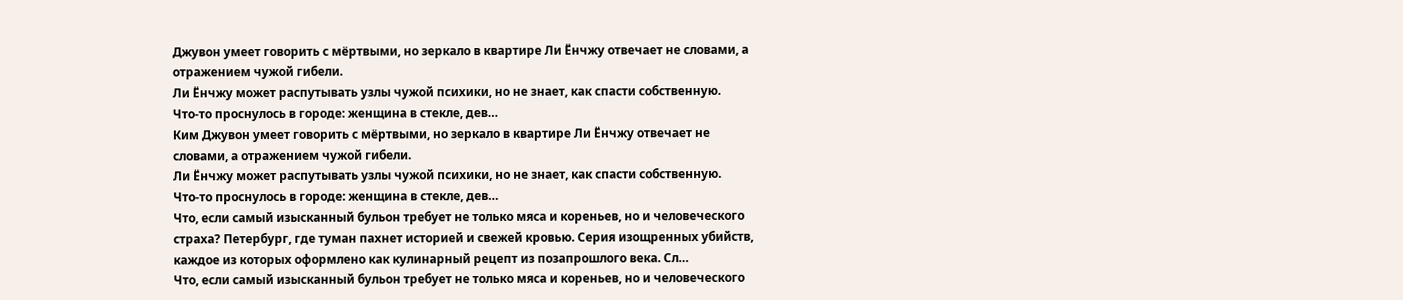Джувон умеет говорить с мёртвыми, но зеркало в квартире Ли Ёнчжу отвечает не словами, а отражением чужой гибели.
Ли Ёнчжу может распутывать узлы чужой психики, но не знает, как спасти собственную.
Что-то проснулось в городе: женщина в стекле, дев…
Ким Джувон умеет говорить с мёртвыми, но зеркало в квартире Ли Ёнчжу отвечает не словами, а отражением чужой гибели.
Ли Ёнчжу может распутывать узлы чужой психики, но не знает, как спасти собственную.
Что-то проснулось в городе: женщина в стекле, дев…
Что, если самый изысканный бульон требует не только мяса и кореньев, но и человеческого страха? Петербург, где туман пахнет историей и свежей кровью. Серия изощренных убийств, каждое из которых оформлено как кулинарный рецепт из позапрошлого века. Сл…
Что, если самый изысканный бульон требует не только мяса и кореньев, но и человеческого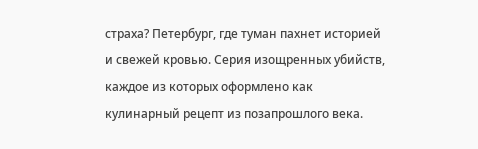страха? Петербург, где туман пахнет историей и свежей кровью. Серия изощренных убийств, каждое из которых оформлено как кулинарный рецепт из позапрошлого века.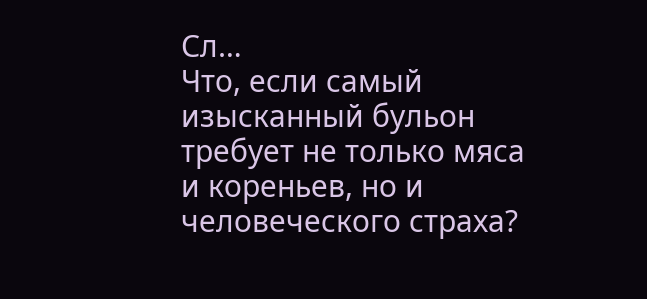Сл…
Что, если самый изысканный бульон требует не только мяса и кореньев, но и человеческого страха?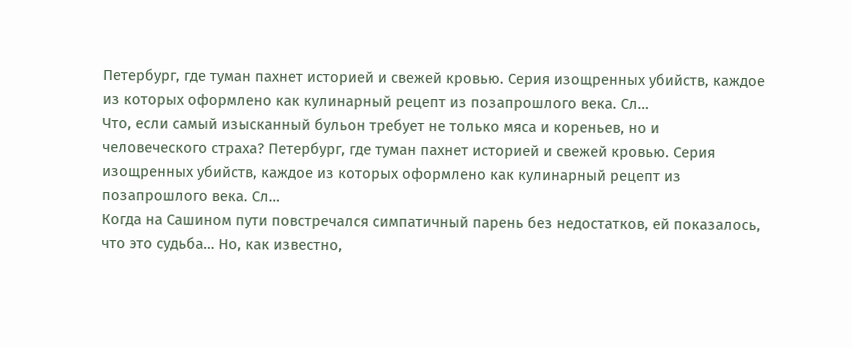Петербург, где туман пахнет историей и свежей кровью. Серия изощренных убийств, каждое из которых оформлено как кулинарный рецепт из позапрошлого века. Сл…
Что, если самый изысканный бульон требует не только мяса и кореньев, но и человеческого страха? Петербург, где туман пахнет историей и свежей кровью. Серия изощренных убийств, каждое из которых оформлено как кулинарный рецепт из позапрошлого века. Сл…
Когда на Сашином пути повстречался симпатичный парень без недостатков, ей показалось, что это судьба… Но, как известно,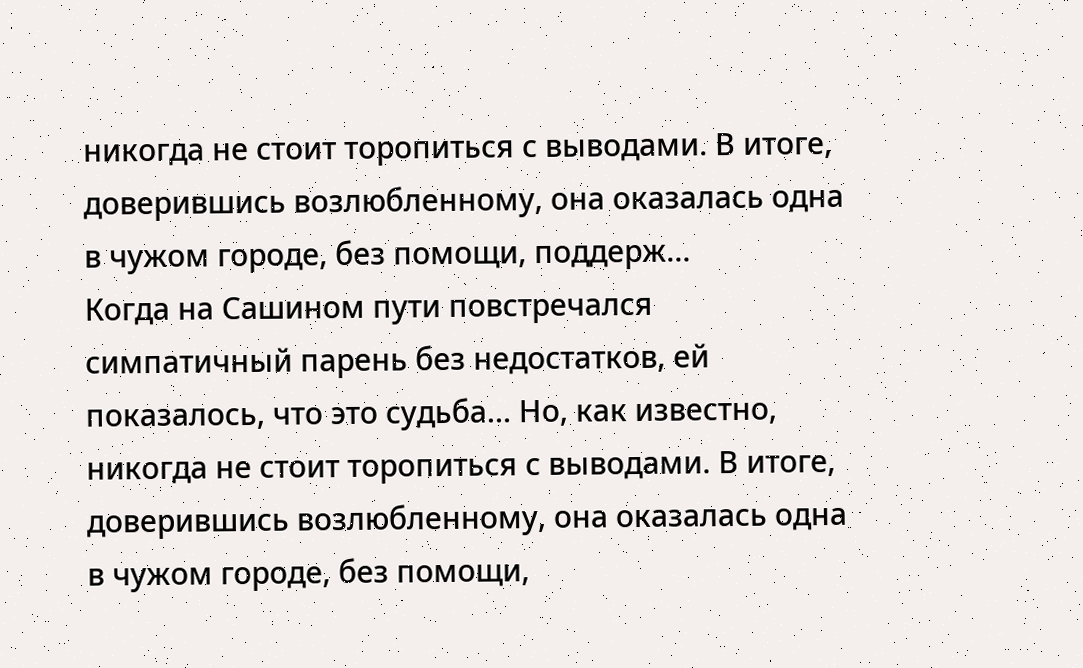никогда не стоит торопиться с выводами. В итоге, доверившись возлюбленному, она оказалась одна в чужом городе, без помощи, поддерж…
Когда на Сашином пути повстречался симпатичный парень без недостатков, ей показалось, что это судьба… Но, как известно, никогда не стоит торопиться с выводами. В итоге, доверившись возлюбленному, она оказалась одна в чужом городе, без помощи,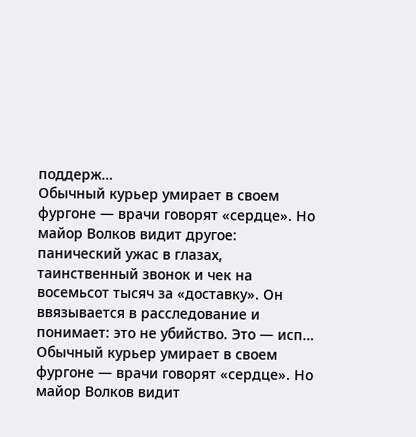поддерж…
Обычный курьер умирает в своем фургоне — врачи говорят «сердце». Но майор Волков видит другое: панический ужас в глазах, таинственный звонок и чек на восемьсот тысяч за «доставку». Он ввязывается в расследование и понимает: это не убийство. Это — исп…
Обычный курьер умирает в своем фургоне — врачи говорят «сердце». Но майор Волков видит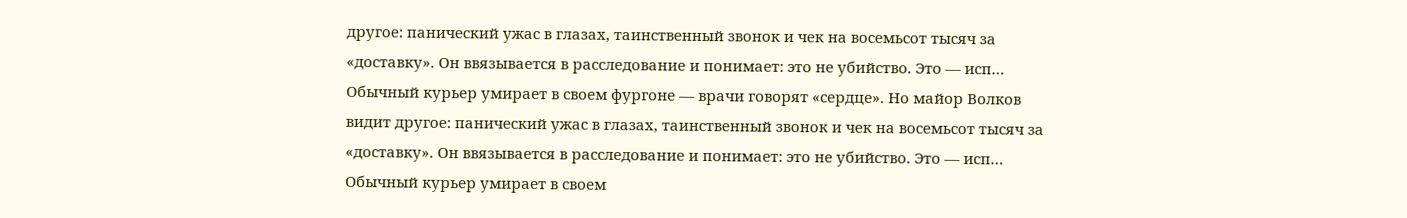другое: панический ужас в глазах, таинственный звонок и чек на восемьсот тысяч за «доставку». Он ввязывается в расследование и понимает: это не убийство. Это — исп…
Обычный курьер умирает в своем фургоне — врачи говорят «сердце». Но майор Волков видит другое: панический ужас в глазах, таинственный звонок и чек на восемьсот тысяч за «доставку». Он ввязывается в расследование и понимает: это не убийство. Это — исп…
Обычный курьер умирает в своем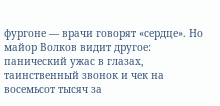фургоне — врачи говорят «сердце». Но майор Волков видит другое: панический ужас в глазах, таинственный звонок и чек на восемьсот тысяч за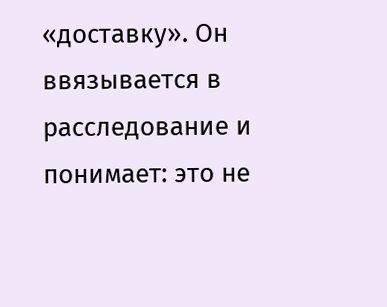«доставку». Он ввязывается в расследование и понимает: это не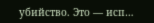убийство. Это — исп…